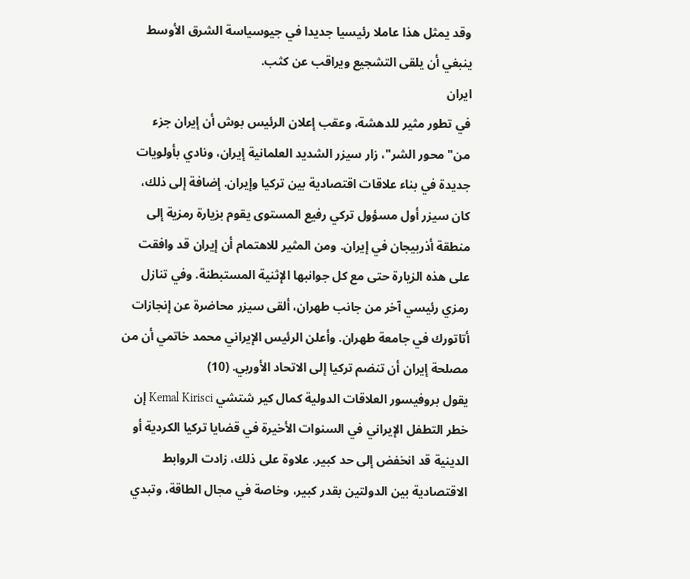وقد يمثل هذا عاملا رئيسيا جديدا في جيوسياسة الشرق الأوسط ينبغي أن يلقى التشجيع ويراقب عن كثب.
ايران
في تطور مثير للدهشة، وعقب إعلان الرئيس بوش أن إيران جزء من"محور الشر"، زار سيزر الشديد العلمانية إيران، ونادي بأولويات جديدة في بناء علاقات اقتصادية بين تركيا وإيران. إضافة إلى ذلك، كان سيزر أول مسؤول تركي رفيع المستوى يقوم بزيارة رمزية إلى منطقة أذربيجان في إيران. ومن المثير للاهتمام أن إيران قد وافقت على هذه الزيارة حتى مع كل جوانبها الإثنية المستبطنة. وفي تنازل رمزي رئيسي آخر من جانب طهران، ألقى سيزر محاضرة عن إنجازات أتاتورك في جامعة طهران. وأعلن الرئيس الإيراني محمد خاتمي أن من مصلحة إيران أن تنضم تركيا إلى الاتحاد الأوربي. (10)
يقول بروفيسور العلاقات الدولية كمال کير شتشي Kemal Kirisci إن خطر التطفل الإيراني في السنوات الأخيرة في قضايا تركيا الكردية أو الدينية قد انخفض إلى حد كبير. علاوة على ذلك، زادت الروابط الاقتصادية بين الدولتين بقدر كبير، وخاصة في مجال الطاقة، وتبدي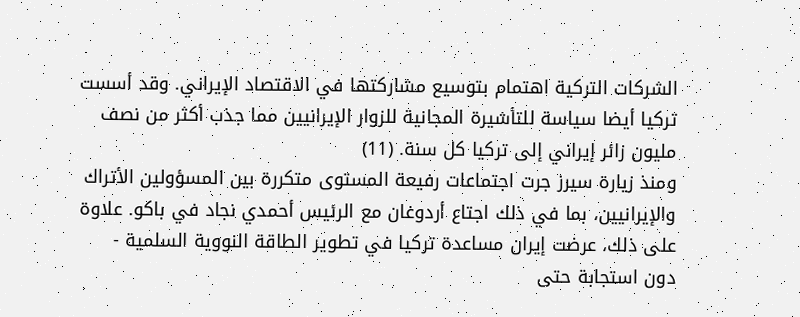الشركات التركية اهتمام بتوسيع مشاركتها في الاقتصاد الإيراني. وقد أسست تركيا أيضا سياسة للتأشيرة المجانية للزوار الإيرانيين مما جذب أكثر من نصف مليون زائر إيراني إلى تركيا كل سنة. (11)
ومنذ زيارة سيرز جرت اجتماعات رفيعة المستوى متكررة بين المسؤولين الأتراك والإيرانيين، بما في ذلك اجتاع أردوغان مع الرئيس أحمدي نجاد في باكو. علاوة على ذلك، عرضت إيران مساعدة تركيا في تطوير الطاقة النووية السلمية - دون استجابة حتى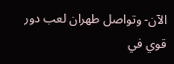الآن- وتواصل طهران لعب دور قوي في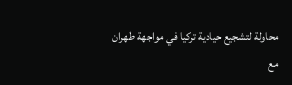محاولة لتشجيع حيادية تركيا في مواجهة طهران مع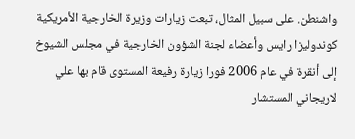واشنطن. على سبيل المثال، تبعت زيارات وزيرة الخارجية الأمريكية كوندوليزا رايس وأعضاء لجنة الشؤون الخارجية في مجلس الشيوخ إلى أنقرة في عام 2006 فورا زيارة رفيعة المستوى قام بها علي لاريجاني المستشار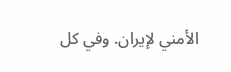الأمني لإيران. وفي كل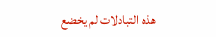هذه التبادلات لم يخضع